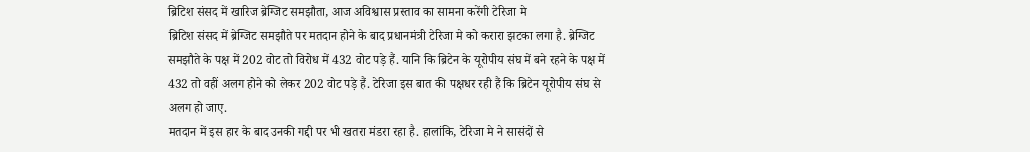ब्रिटिश संसद में खारिज ब्रेग्जिट समझौता, आज अविश्वास प्रस्ताव का सामना करेंगी टेरिजा मे
ब्रिटिश संसद में ब्रेग्जिट समझौते पर मतदान होने के बाद प्रधानमंत्री टेरिजा मे को करारा झटका लगा है. ब्रेग्जिट समझौते के पक्ष में 202 वोट तो विरोध में 432 वोट पड़े हैं. यानि कि ब्रिटेन के यूरोपीय संघ में बने रहने के पक्ष में 432 तो वहीं अलग होने को लेकर 202 वोट पड़े हैं. टेरिजा इस बात की पक्षधर रही हैं कि ब्रिटेन यूरोपीय संघ से अलग हो जाए.
मतदान में इस हार के बाद उनकी गद्दी पर भी खतरा मंडरा रहा है. हालांकि, टेरिजा मे ने सासंदों से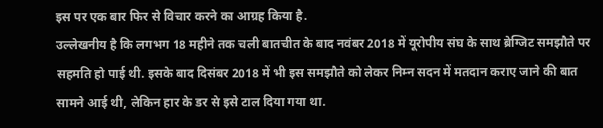इस पर एक बार फिर से विचार करने का आग्रह किया है.
उल्लेखनीय है कि लगभग 18 महीने तक चली बातचीत के बाद नवंबर 2018 में यूरोपीय संघ के साथ ब्रेग्जिट समझौते पर सहमति हो पाई थी. इसके बाद दिसंबर 2018 में भी इस समझौते को लेकर निम्न सदन में मतदान कराए जाने की बात सामने आई थी, लेकिन हार के डर से इसे टाल दिया गया था.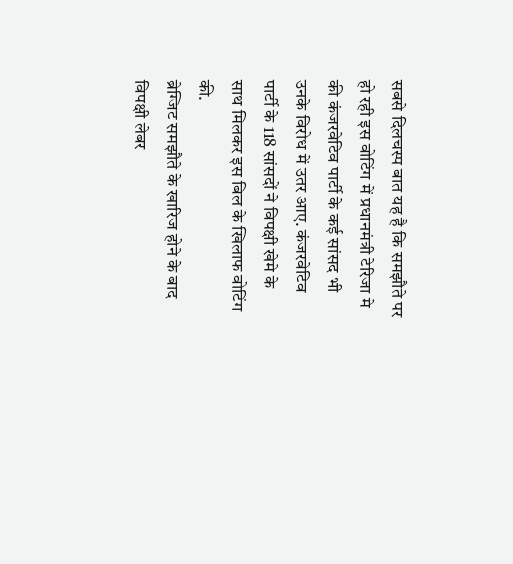सबसे दिलचस्प बात यह है कि समझौते पर हो रही इस वोटिंग में प्रधानमंत्री टेरिजा मे की कंजरवेटिव पार्टी के कई सांसद भी उनके विरोध में उतर आए. कंजरवेटिव पार्टी के 118 सांसदों ने विपक्षी खेमे के साथ मिलकर इस बिल के खिलाफ वोटिंग की.
ब्रेग्जिट समझौते के खारिज होने के बाद विपक्षी लेबर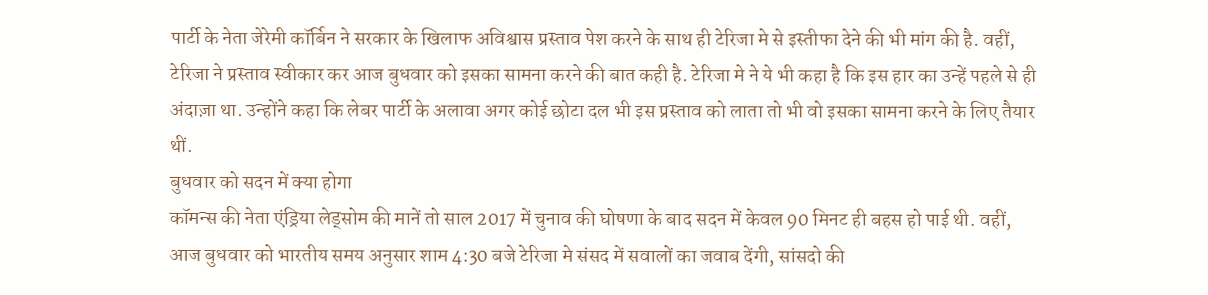पार्टी के नेता जेरेमी कॉर्बिन ने सरकार के खिलाफ अविश्वास प्रस्ताव पेश करने के साथ ही टेरिजा मे से इस्तीफा देने की भी मांग की है. वहीं, टेरिजा ने प्रस्ताव स्वीकार कर आज बुधवार को इसका सामना करने की बात कही है. टेरिजा मे ने ये भी कहा है कि इस हार का उन्हें पहले से ही अंदाज़ा था. उन्होंने कहा कि लेबर पार्टी के अलावा अगर कोई छोटा दल भी इस प्रस्ताव को लाता तो भी वो इसका सामना करने के लिए तैयार थीं.
बुधवार को सदन में क्या होगा
कॉमन्स की नेता एंड्रिया लेड्सोम की मानें तो साल 2017 में चुनाव की घोषणा के बाद सदन में केवल 90 मिनट ही बहस हो पाई थी. वहीं, आज बुधवार को भारतीय समय अनुसार शाम 4:30 बजे टेरिजा मे संसद में सवालों का जवाब देंगी, सांसदो की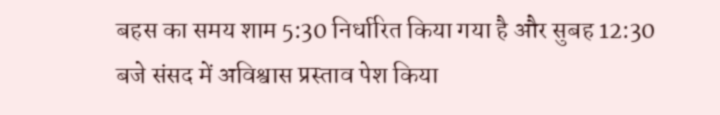बहस का समय शाम 5:30 निर्धारित किया गया है और सुबह 12:30 बजे संसद में अविश्वास प्रस्ताव पेश किया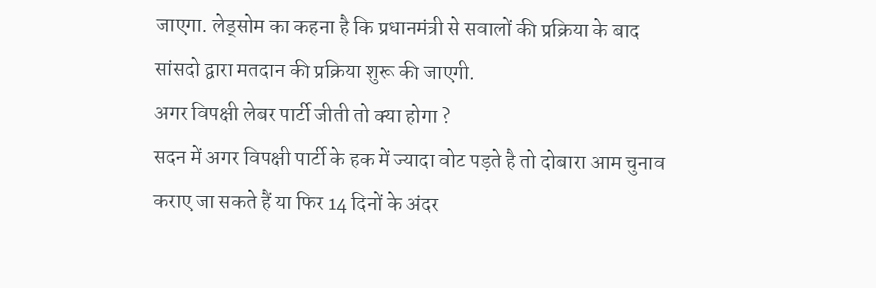जाएगा. लेड्सोम का कहना है कि प्रधानमंत्री से सवालों की प्रक्रिया के बाद सांसदो द्वारा मतदान की प्रक्रिया शुरू की जाएगी.
अगर विपक्षी लेबर पार्टी जीती तो क्या होगा ?
सदन में अगर विपक्षी पार्टी के हक में ज्यादा वोट पड़ते है तो दोबारा आम चुनाव कराए जा सकते हैं या फिर 14 दिनों के अंदर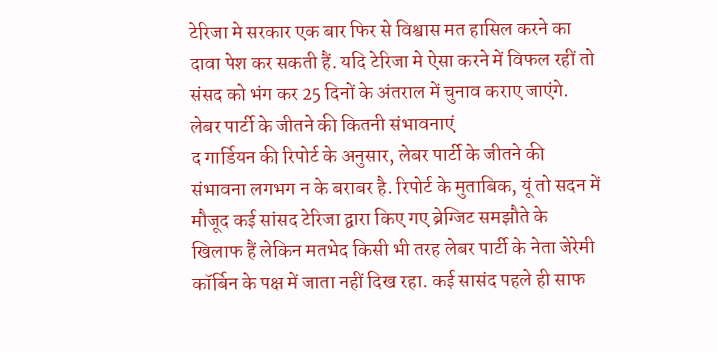टेरिजा मे सरकार एक बार फिर से विश्वास मत हासिल करने का दावा पेश कर सकती हैं. यदि टेरिजा मे ऐसा करने में विफल रहीं तो संसद को भंग कर 25 दिनों के अंतराल में चुनाव कराए जाएंगे.
लेबर पार्टी के जीतने की कितनी संभावनाएं
द गार्डियन की रिपोर्ट के अनुसार, लेबर पार्टी के जीतने की संभावना लगभग न के बराबर है. रिपोर्ट के मुताबिक, यूं तो सदन में मौजूद कई सांसद टेरिजा द्वारा किए गए ब्रेग्जिट समझौते के खिलाफ हैं लेकिन मतभेद किसी भी तरह लेबर पार्टी के नेता जेरेमी कॉर्बिन के पक्ष में जाता नहीं दिख रहा. कई सासंद पहले ही साफ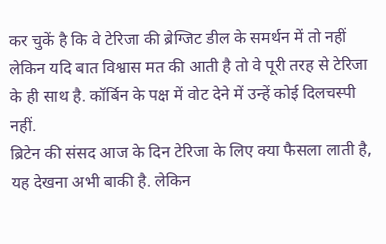कर चुकें है कि वे टेरिजा की ब्रेग्जिट डील के समर्थन में तो नहीं लेकिन यदि बात विश्वास मत की आती है तो वे पूरी तरह से टेरिजा के ही साथ है. कॉर्बिन के पक्ष में वोट देने में उन्हें कोई दिलचस्पी नहीं.
ब्रिटेन की संसद आज के दिन टेरिजा के लिए क्या फैसला लाती है, यह देखना अभी बाकी है. लेकिन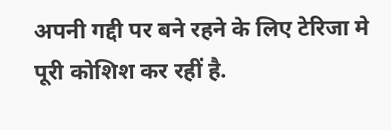अपनी गद्दी पर बने रहने के लिए टेरिजा मे पूरी कोशिश कर रहीं है.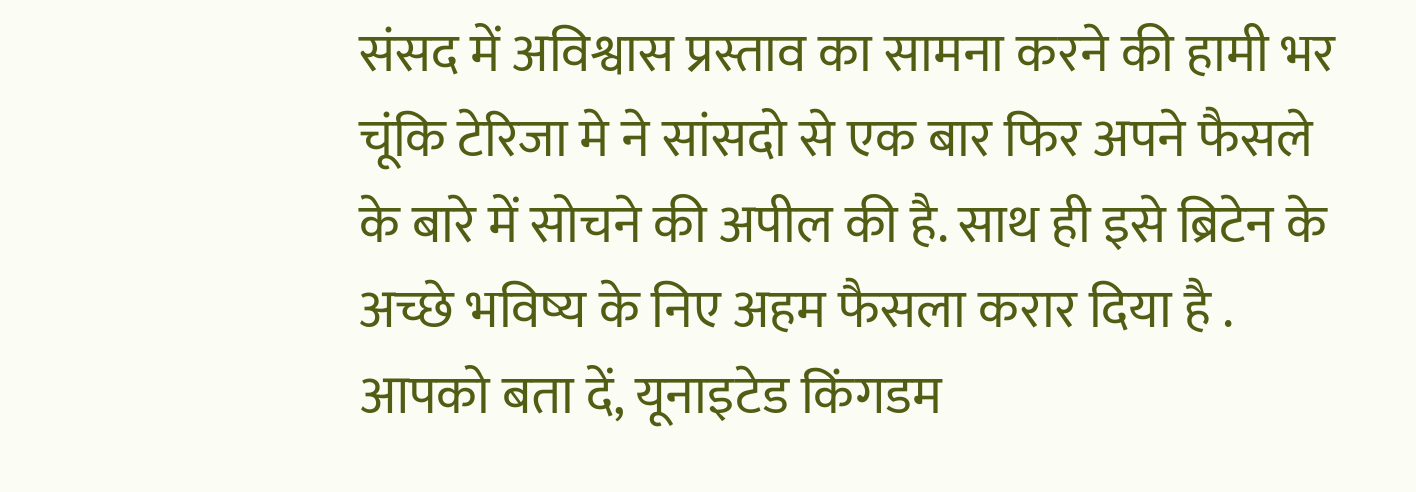संसद में अविश्वास प्रस्ताव का सामना करने की हामी भर चूंकि टेरिजा मे ने सांसदो से एक बार फिर अपने फैसले के बारे में सोचने की अपील की है. साथ ही इसे ब्रिटेन के अच्छे भविष्य के निए अहम फैसला करार दिया है .
आपको बता दें, यूनाइटेड किंगडम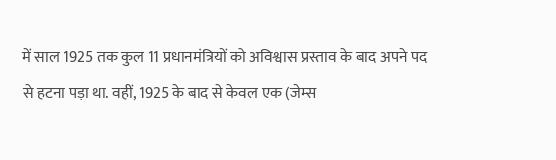में साल 1925 तक कुल 11 प्रधानमंत्रियों को अविश्वास प्रस्ताव के बाद अपने पद से हटना पड़ा था. वहीं, 1925 के बाद से केवल एक (जेम्स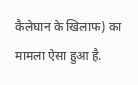कैलेघान के खिलाफ) का मामला ऐसा हुआ है.